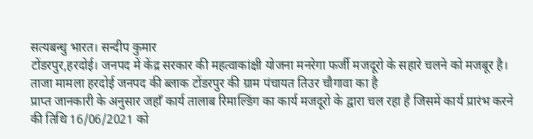सत्यबन्धु भारत। सन्दीप कुमार
टोंडरपुर,हरदोई। जनपद में केंद्र सरकार की महत्वाकांक्षी योजना मनरेगा फर्जी मजदूरो के सहारे चलने को मजबूर है। ताजा मामला हरदोई जनपद की ब्लाक टोंडरपुर की ग्राम पंचायत तिउर चौगावा का है
प्राप्त जानकारी के अनुसार जहाँ कार्य तालाब रिमाल्डिंग का कार्य मजदूरो के द्वारा चल रहा है जिसमें कार्य प्रारंभ करने की तिथि 16/06/2021 को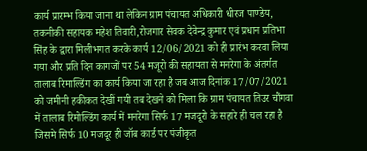कार्य प्रारम्भ किया जाना था लेकिन ग्राम पंचायत अधिकारी धीरज पाण्डेय, तकनीकी सहायक महेश तिवारी,रोजगार सेवक देवेन्द्र कुमार एवं प्रधान प्रतिभा सिंह के द्वारा मिलीभगत करके कार्य 12/06/2021 को ही प्रारंभ करवा लिया गया और प्रति दिन कागजों पर 54 मजूरो की सहायता से मनरेगा के अंतर्गत तालाब रिमाल्डिंग का कार्य किया जा रहा है जब आज दिनांक 17/07/2021 को जमीनी हकीकत देखीं गयी तब देखने को मिला कि ग्राम पंचायत तिउर चौंगवा में तालाब रिमोल्डिंग कार्य में मनरेगा सिर्फ 17 मजदूरो के सहारे ही चल रहा है जिसमे सिर्फ 10 मजदूर ही जॉब कार्ड पर पंजीकृत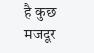है कुछ मजदूर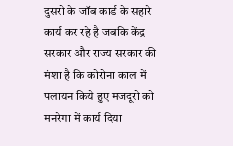दुसरो के जॉब कार्ड के सहारे कार्य कर रहे है जबकि केंद्र सरकार और राज्य सरकार की मंशा है कि कोरोना काल में पलायन किये हुए मजदूरो को मनरेगा में कार्य दिया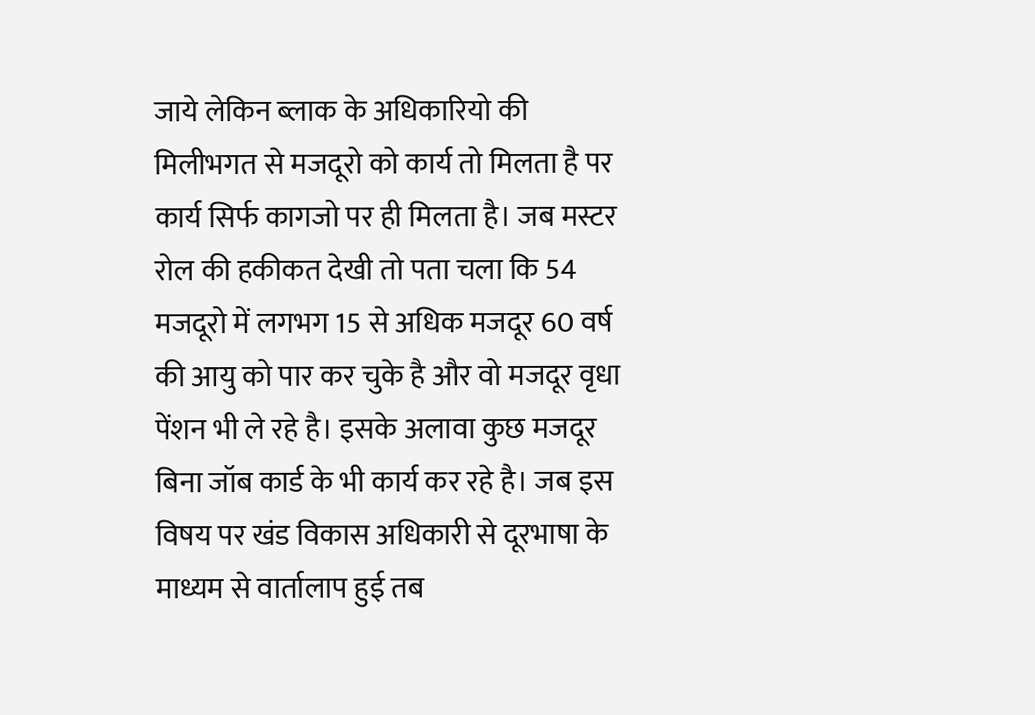जाये लेकिन ब्लाक के अधिकारियो की मिलीभगत से मजदूरो को कार्य तो मिलता है पर कार्य सिर्फ कागजो पर ही मिलता है। जब मस्टर रोल की हकीकत देखी तो पता चला कि 54 मजदूरो में लगभग 15 से अधिक मजदूर 60 वर्ष की आयु को पार कर चुके है और वो मजदूर वृधा पेंशन भी ले रहे है। इसके अलावा कुछ मजदूर बिना जॉब कार्ड के भी कार्य कर रहे है। जब इस विषय पर खंड विकास अधिकारी से दूरभाषा के माध्यम से वार्तालाप हुई तब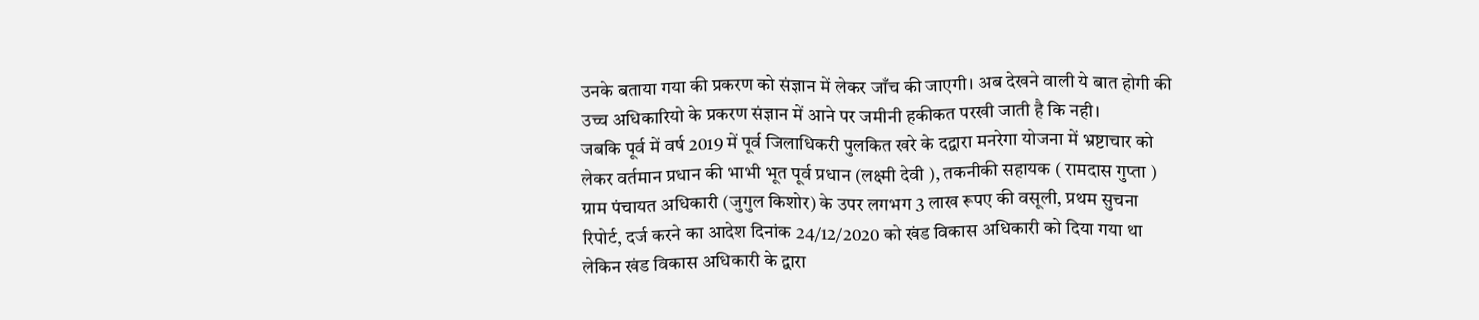उनके बताया गया की प्रकरण को संज्ञान में लेकर जाँच की जाएगी। अब देखने वाली ये बात होगी की उच्च अधिकारियो के प्रकरण संज्ञान में आने पर जमीनी हकीकत परखी जाती है कि नही।
जबकि पूर्व में वर्ष 2019 में पूर्व जिलाधिकरी पुलकित खरे के दद्वारा मनरेगा योजना में भ्रष्टाचार को लेकर वर्तमान प्रधान की भाभी भूत पूर्व प्रधान (लक्ष्मी देवी ), तकनीकी सहायक ( रामदास गुप्ता ) ग्राम पंचायत अधिकारी (जुगुल किशोर) के उपर लगभग 3 लाख रूपए की वसूली, प्रथम सुचना रिपोर्ट, दर्ज करने का आदेश दिनांक 24/12/2020 को खंड विकास अधिकारी को दिया गया था लेकिन खंड विकास अधिकारी के द्वारा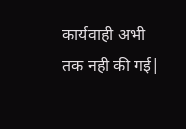कार्यवाही अभी तक नही की गई|